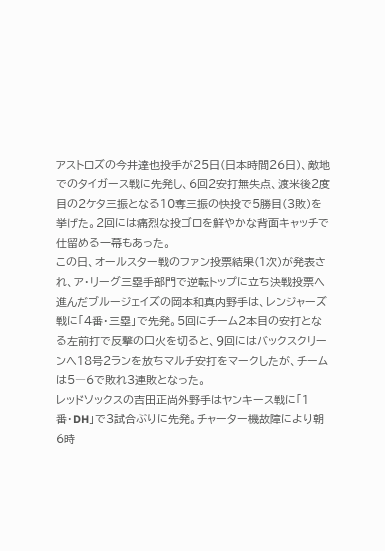アストロズの今井達也投手が25日(日本時間26日)、敵地でのタイガース戦に先発し、6回2安打無失点、渡米後2度目の2ケタ三振となる10奪三振の快投で5勝目(3敗)を挙げた。2回には痛烈な投ゴロを鮮やかな背面キャッチで仕留める一幕もあった。
この日、オールスター戦のファン投票結果(1次)が発表され、ア・リーグ三塁手部門で逆転トップに立ち決戦投票へ進んだブルージェイズの岡本和真内野手は、レンジャーズ戦に「4番・三塁」で先発。5回にチーム2本目の安打となる左前打で反撃の口火を切ると、9回にはバックスクリーンへ18号2ランを放ちマルチ安打をマークしたが、チームは5―6で敗れ3連敗となった。
レッドソックスの吉田正尚外野手はヤンキース戦に「1番・DH」で3試合ぶりに先発。チャーター機故障により朝6時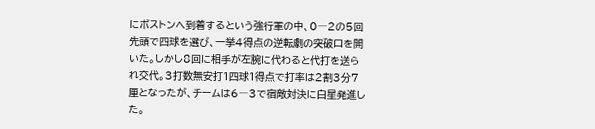にボストンへ到着するという強行軍の中、0―2の5回先頭で四球を選び、一挙4得点の逆転劇の突破口を開いた。しかし8回に相手が左腕に代わると代打を送られ交代。3打数無安打1四球1得点で打率は2割3分7厘となったが、チームは6―3で宿敵対決に白星発進した。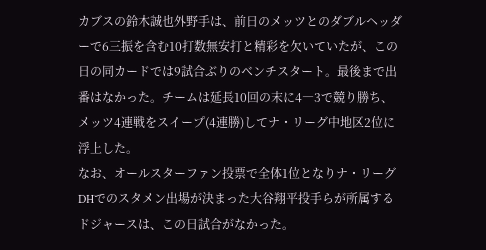カブスの鈴木誠也外野手は、前日のメッツとのダブルヘッダーで6三振を含む10打数無安打と精彩を欠いていたが、この日の同カードでは9試合ぶりのベンチスタート。最後まで出番はなかった。チームは延長10回の末に4―3で競り勝ち、メッツ4連戦をスイープ(4連勝)してナ・リーグ中地区2位に浮上した。
なお、オールスターファン投票で全体1位となりナ・リーグDHでのスタメン出場が決まった大谷翔平投手らが所属するドジャースは、この日試合がなかった。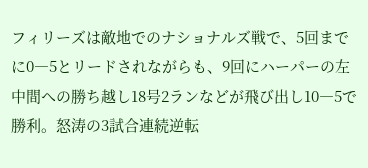フィリーズは敵地でのナショナルズ戦で、5回までに0―5とリードされながらも、9回にハーパーの左中間への勝ち越し18号2ランなどが飛び出し10―5で勝利。怒涛の3試合連続逆転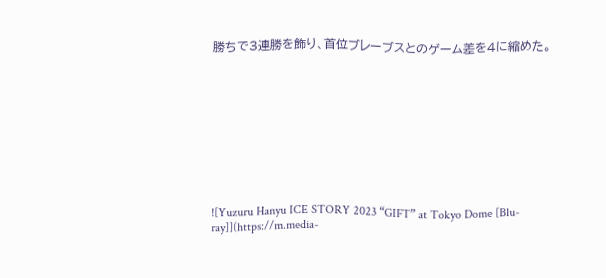勝ちで3連勝を飾り、首位ブレーブスとのゲーム差を4に縮めた。










![Yuzuru Hanyu ICE STORY 2023 “GIFT” at Tokyo Dome [Blu-ray]](https://m.media-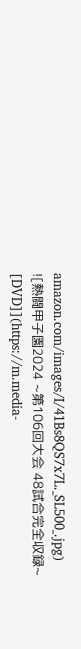amazon.com/images/I/41Bs8QS7x7L._SL500_.jpg)
![熱闘甲子園2024 ~第106回大会 48試合完全収録~ [DVD]](https://m.media-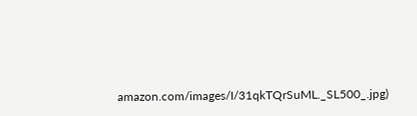amazon.com/images/I/31qkTQrSuML._SL500_.jpg)